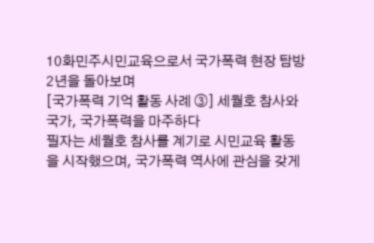10화민주시민교육으로서 국가폭력 현장 탐방 2년을 돌아보며
[국가폭력 기억 활동 사례 ③] 세월호 참사와 국가, 국가폭력을 마주하다
필자는 세월호 참사를 계기로 시민교육 활동을 시작했으며, 국가폭력 역사에 관심을 갖게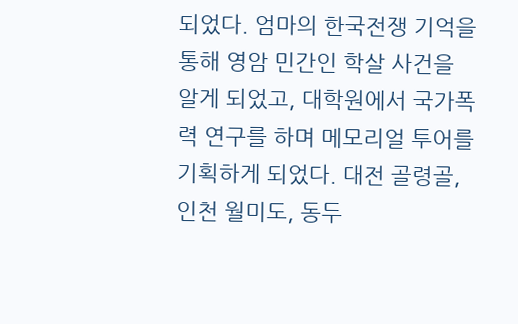되었다. 엄마의 한국전쟁 기억을 통해 영암 민간인 학살 사건을 알게 되었고, 대학원에서 국가폭력 연구를 하며 메모리얼 투어를 기획하게 되었다. 대전 골령골, 인천 월미도, 동두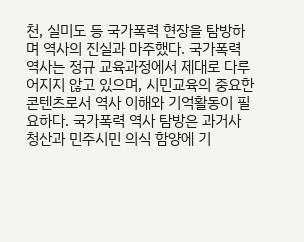천, 실미도 등 국가폭력 현장을 탐방하며 역사의 진실과 마주했다. 국가폭력 역사는 정규 교육과정에서 제대로 다루어지지 않고 있으며, 시민교육의 중요한 콘텐츠로서 역사 이해와 기억활동이 필요하다. 국가폭력 역사 탐방은 과거사 청산과 민주시민 의식 함양에 기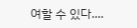여할 수 있다....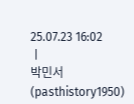25.07.23 16:02
ㅣ
박민서(pasthistory1950)